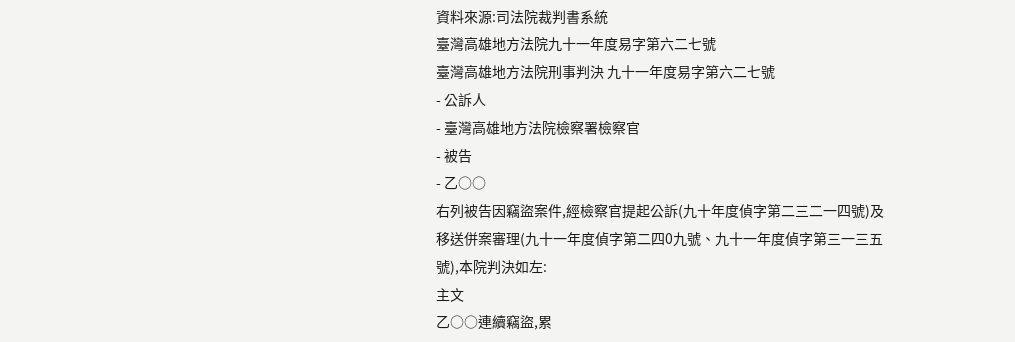資料來源:司法院裁判書系統
臺灣高雄地方法院九十一年度易字第六二七號
臺灣高雄地方法院刑事判決 九十一年度易字第六二七號
- 公訴人
- 臺灣高雄地方法院檢察署檢察官
- 被告
- 乙○○
右列被告因竊盜案件,經檢察官提起公訴(九十年度偵字第二三二一四號)及移送併案審理(九十一年度偵字第二四0九號、九十一年度偵字第三一三五號),本院判決如左:
主文
乙○○連續竊盜,累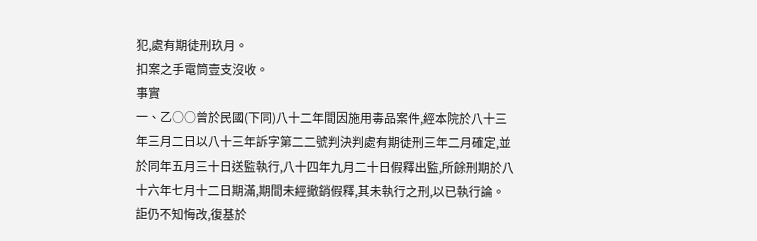犯,處有期徒刑玖月。
扣案之手電筒壹支沒收。
事實
一、乙○○曾於民國(下同)八十二年間因施用毒品案件,經本院於八十三年三月二日以八十三年訴字第二二號判決判處有期徒刑三年二月確定,並於同年五月三十日送監執行,八十四年九月二十日假釋出監,所餘刑期於八十六年七月十二日期滿,期間未經撤銷假釋,其未執行之刑,以已執行論。詎仍不知悔改,復基於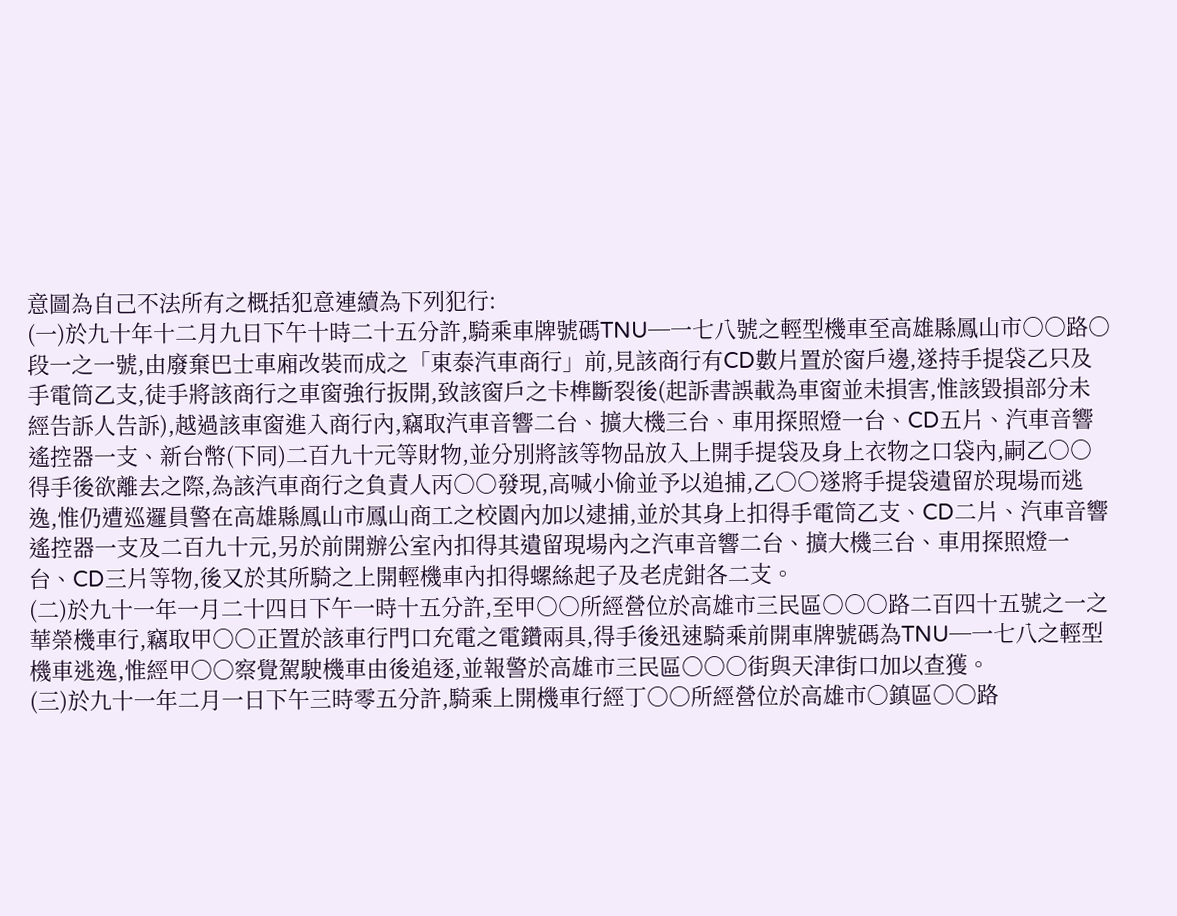意圖為自己不法所有之概括犯意連續為下列犯行:
(一)於九十年十二月九日下午十時二十五分許,騎乘車牌號碼TNU─一七八號之輕型機車至高雄縣鳳山市○○路○段一之一號,由廢棄巴士車廂改裝而成之「東泰汽車商行」前,見該商行有CD數片置於窗戶邊,遂持手提袋乙只及手電筒乙支,徒手將該商行之車窗強行扳開,致該窗戶之卡榫斷裂後(起訴書誤載為車窗並未損害,惟該毀損部分未經告訴人告訴),越過該車窗進入商行內,竊取汽車音響二台、擴大機三台、車用探照燈一台、CD五片、汽車音響遙控器一支、新台幣(下同)二百九十元等財物,並分別將該等物品放入上開手提袋及身上衣物之口袋內,嗣乙○○得手後欲離去之際,為該汽車商行之負責人丙○○發現,高喊小偷並予以追捕,乙○○遂將手提袋遺留於現場而逃逸,惟仍遭巡邏員警在高雄縣鳳山市鳳山商工之校園內加以逮捕,並於其身上扣得手電筒乙支、CD二片、汽車音響遙控器一支及二百九十元,另於前開辦公室內扣得其遺留現場內之汽車音響二台、擴大機三台、車用探照燈一台、CD三片等物,後又於其所騎之上開輕機車內扣得螺絲起子及老虎鉗各二支。
(二)於九十一年一月二十四日下午一時十五分許,至甲○○所經營位於高雄市三民區○○○路二百四十五號之一之華榮機車行,竊取甲○○正置於該車行門口充電之電鑽兩具,得手後迅速騎乘前開車牌號碼為TNU─一七八之輕型機車逃逸,惟經甲○○察覺駕駛機車由後追逐,並報警於高雄市三民區○○○街與天津街口加以查獲。
(三)於九十一年二月一日下午三時零五分許,騎乘上開機車行經丁○○所經營位於高雄市○鎮區○○路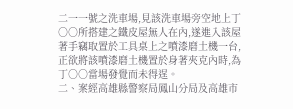二一一號之洗車場,見該洗車場旁空地上丁○○所搭建之鐵皮屋無人在內,遂進入該屋著手竊取置於工具桌上之噴漆磨土機一台,正欲將該噴漆磨土機置於身著夾克內時,為丁○○當場發覺而未得逞。
二、案經高雄縣警察局鳳山分局及高雄市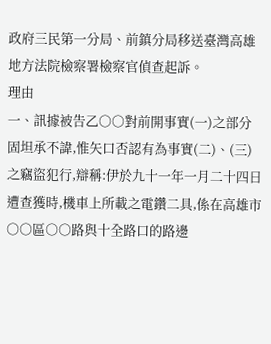政府三民第一分局、前鎮分局移送臺灣高雄地方法院檢察署檢察官偵查起訴。
理由
一、訊據被告乙○○對前開事實(一)之部分固坦承不諱,惟矢口否認有為事實(二)、(三)之竊盜犯行,辯稱:伊於九十一年一月二十四日遭查獲時,機車上所載之電鑽二具,係在高雄市○○區○○路與十全路口的路邊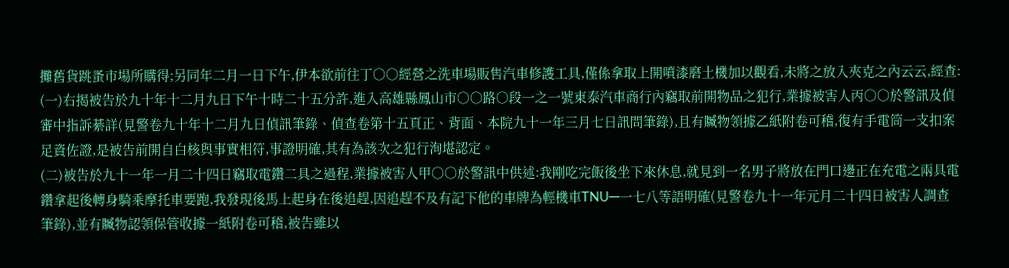攤舊貨跳蚤市場所購得;另同年二月一日下午,伊本欲前往丁○○經營之洗車場販售汽車修護工具,僅係拿取上開噴漆磨土機加以觀看,未將之放入夾克之內云云,經查:
(一)右揭被告於九十年十二月九日下午十時二十五分許,進入高雄縣鳳山市○○路○段一之一號東泰汽車商行內竊取前開物品之犯行,業據被害人丙○○於警訊及偵審中指訴綦詳(見警卷九十年十二月九日偵訊筆錄、偵查卷第十五頁正、背面、本院九十一年三月七日訊問筆錄),且有贓物領據乙紙附卷可稽,復有手電筒一支扣案足資佐證,是被告前開自白核與事實相符,事證明確,其有為該次之犯行洵堪認定。
(二)被告於九十一年一月二十四日竊取電鑽二具之過程,業據被害人甲○○於警訊中供述:我剛吃完飯後坐下來休息,就見到一名男子將放在門口邊正在充電之兩具電鑽拿起後轉身騎乘摩托車要跑,我發現後馬上起身在後追趕,因追趕不及有記下他的車牌為輕機車TNU─一七八等語明確(見警卷九十一年元月二十四日被害人調查筆錄),並有贓物認領保管收據一紙附卷可稽,被告雖以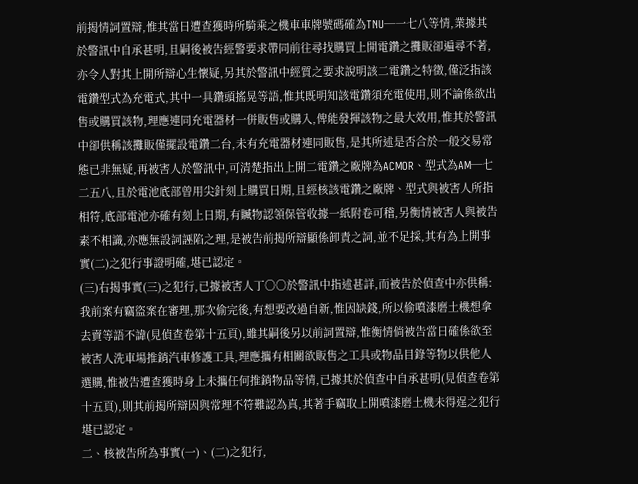前揭情詞置辯,惟其當日遭查獲時所騎乘之機車車牌號碼確為TNU─一七八等情,業據其於警訊中自承甚明,且嗣後被告經警要求帶同前往尋找購買上開電鑽之攤販卻遍尋不著,亦令人對其上開所辯心生懷疑,另其於警訊中經質之要求說明該二電鑽之特徵,僅泛指該電鑽型式為充電式,其中一具鑽頭搖晃等語,惟其既明知該電鑽須充電使用,則不論係欲出售或購買該物,理應連同充電器材一併販售或購入,俾能發揮該物之最大效用,惟其於警訊中卻供稱該攤販僅擺設電鑽二台,未有充電器材連同販售,是其所述是否合於一般交易常態已非無疑,再被害人於警訊中,可清楚指出上開二電鑽之廠牌為ACMOR、型式為AM─七二五八,且於電池底部曾用尖針刻上購買日期,且經核該電鑽之廠牌、型式與被害人所指相符,底部電池亦確有刻上日期,有贓物認領保管收據一紙附卷可稽,另衡情被害人與被告素不相識,亦應無設詞誣陷之理,是被告前揭所辯顯係卸責之詞,並不足採,其有為上開事實(二)之犯行事證明確,堪已認定。
(三)右揭事實(三)之犯行,已據被害人丁○○於警訊中指述甚詳,而被告於偵查中亦供稱:我前案有竊盜案在審理,那次偷完後,有想要改過自新,惟因缺錢,所以偷噴漆磨土機想拿去賣等語不諱(見偵查卷第十五頁),雖其嗣後另以前詞置辯,惟衡情倘被告當日確係欲至被害人洗車場推銷汽車修護工具,理應攜有相關欲販售之工具或物品目錄等物以供他人選購,惟被告遭查獲時身上未攜任何推銷物品等情,已據其於偵查中自承甚明(見偵查卷第十五頁),則其前揭所辯因與常理不符難認為真,其著手竊取上開噴漆磨土機未得逞之犯行堪已認定。
二、核被告所為事實(一)、(二)之犯行,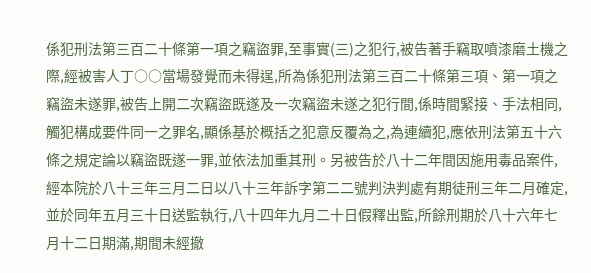係犯刑法第三百二十條第一項之竊盜罪,至事實(三)之犯行,被告著手竊取噴漆磨土機之際,經被害人丁○○當場發覺而未得逞,所為係犯刑法第三百二十條第三項、第一項之竊盜未遂罪,被告上開二次竊盜既遂及一次竊盜未遂之犯行間,係時間緊接、手法相同,觸犯構成要件同一之罪名,顯係基於概括之犯意反覆為之,為連續犯,應依刑法第五十六條之規定論以竊盜既遂一罪,並依法加重其刑。另被告於八十二年間因施用毒品案件,經本院於八十三年三月二日以八十三年訴字第二二號判決判處有期徒刑三年二月確定,並於同年五月三十日送監執行,八十四年九月二十日假釋出監,所餘刑期於八十六年七月十二日期滿,期間未經撤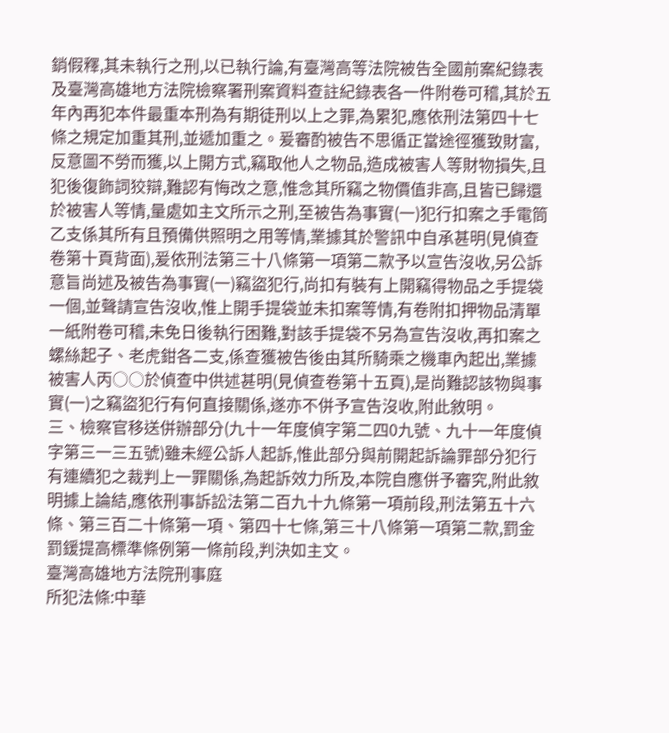銷假釋,其未執行之刑,以已執行論,有臺灣高等法院被告全國前案紀錄表及臺灣高雄地方法院檢察署刑案資料查註紀錄表各一件附卷可稽,其於五年內再犯本件最重本刑為有期徒刑以上之罪,為累犯,應依刑法第四十七條之規定加重其刑,並遞加重之。爰審酌被告不思循正當途徑獲致財富,反意圖不勞而獲,以上開方式,竊取他人之物品,造成被害人等財物損失,且犯後復飾詞狡辯,難認有悔改之意,惟念其所竊之物價值非高,且皆已歸還於被害人等情,量處如主文所示之刑,至被告為事實(一)犯行扣案之手電筒乙支係其所有且預備供照明之用等情,業據其於警訊中自承甚明(見偵查卷第十頁背面),爰依刑法第三十八條第一項第二款予以宣告沒收,另公訴意旨尚述及被告為事實(一)竊盜犯行,尚扣有裝有上開竊得物品之手提袋一個,並聲請宣告沒收,惟上開手提袋並未扣案等情,有卷附扣押物品清單一紙附卷可稽,未免日後執行困難,對該手提袋不另為宣告沒收,再扣案之螺絲起子、老虎鉗各二支,係查獲被告後由其所騎乘之機車內起出,業據被害人丙○○於偵查中供述甚明(見偵查卷第十五頁),是尚難認該物與事實(一)之竊盜犯行有何直接關係,遂亦不併予宣告沒收,附此敘明。
三、檢察官移送併辦部分(九十一年度偵字第二四0九號、九十一年度偵字第三一三五號)雖未經公訴人起訴,惟此部分與前開起訴論罪部分犯行有連續犯之裁判上一罪關係,為起訴效力所及,本院自應併予審究,附此敘明據上論結,應依刑事訴訟法第二百九十九條第一項前段,刑法第五十六條、第三百二十條第一項、第四十七條,第三十八條第一項第二款,罰金罰鍰提高標準條例第一條前段,判決如主文。
臺灣高雄地方法院刑事庭
所犯法條:中華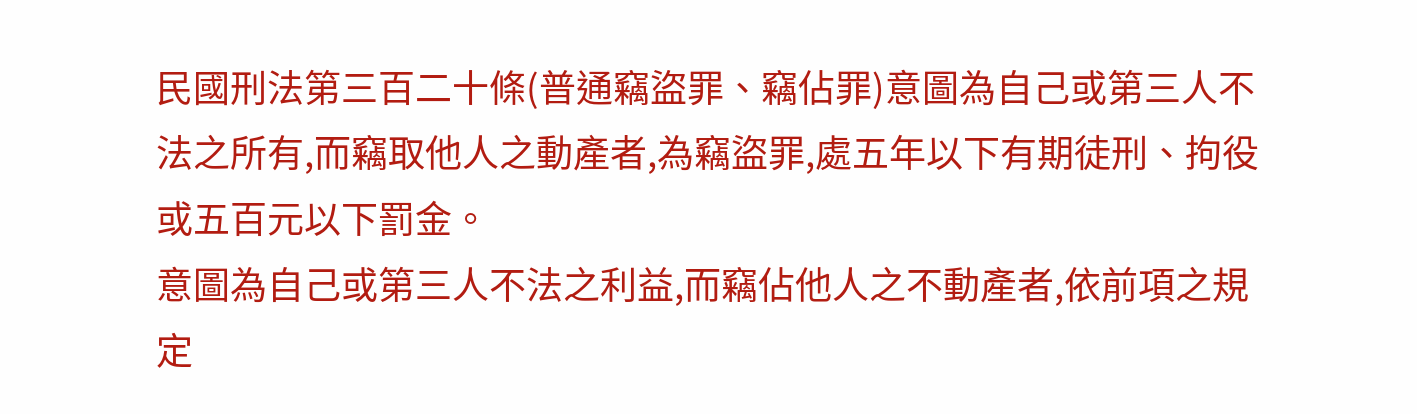民國刑法第三百二十條(普通竊盜罪、竊佔罪)意圖為自己或第三人不法之所有,而竊取他人之動產者,為竊盜罪,處五年以下有期徒刑、拘役或五百元以下罰金。
意圖為自己或第三人不法之利益,而竊佔他人之不動產者,依前項之規定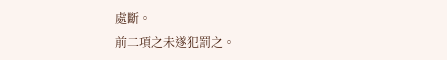處斷。
前二項之未遂犯罰之。